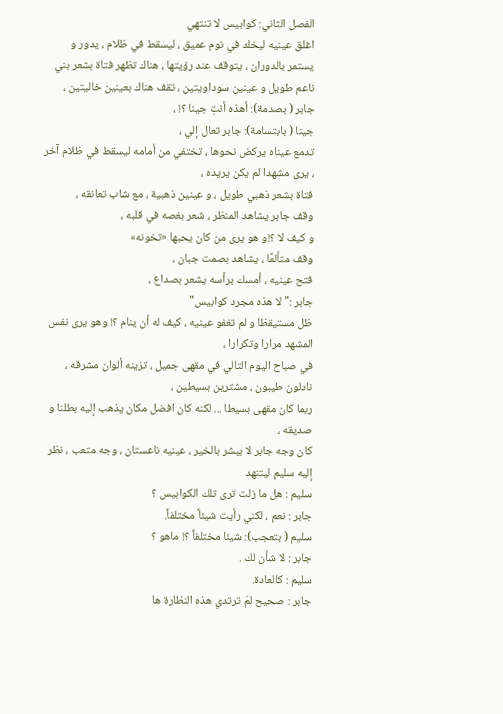الفصل الثاني: كوابيس لا تنتهي
اغلق عينيه ليخلد في نوم عميق ، ليسقط في ظلام ، يدور و يستمر بالدوران ، يتوقف عند رؤيتها ، هناك تظهر فتاة بشعر بني ناعم طويل و عينين سوداويتين ، تقف هناك بعينين خاليتين ،
جابر ( بصدمة): أهذه أنتِ جينا ؟! ،
جينا ( بابتسامة): جابر تعال إلي ،
تدمع عيناه يركض نحوها ، تختفي من أمامه ليسقط في ظلام آخر ، يرى مشهدا لم يكن يريده ،
فتاة بشعر ذهبي طويل ، و عينين ذهبية ، مع شاب تعانقه ،
وقف جابر يشاهد المنظر ، شعر بغصه في قلبه ،
و كيف لا ؟!و هو يرى من كان يحبها «تخونه»
وقف متألمًا ، يشاهد بصمت جبان ،
فتح عينيه ، أمسك برأسه يشعر بصداع ،
جابر :" لا هذه مجرد كوابيس"
ظل مستيقظا و لم تغفو عينيه ، كيف له أن ينام ؟! وهو يرى نفس المشهد مرارا وتكرارا ،
في صباح اليوم التالي في مقهى جميل ، تزينه ألوان مشرقه ، نادلون طيبون ، مشترين بسيطين ،
ربما كان مقهى بسيطا ... لكنه كان افضل مكان يذهب إليه بطلنا و صديقه ،
كان وجه جابر لا يبشر بالخير ، عينيه ناعستان ، وجه متعب ، نظر إليه سليم ليتنهد
سليم : هل ما زلت ترى تلك الكوابيس ؟
جابر : نعم ، لكني رأيت شيئاً مختلفاً.
سليم ( بتعجب): شيئا مختلفاً ؟! ماهو ؟
جابر : لا شأن لك .
سليم : كالعادة.
جابر : صحيح لمّ ترتدي هذه النظارة ها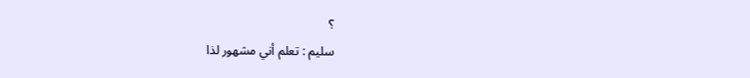؟
سليم : تعلم أني مشهور لذا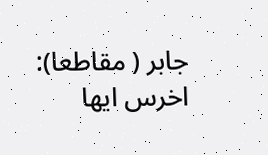جابر ( مقاطعا): اخرس ايها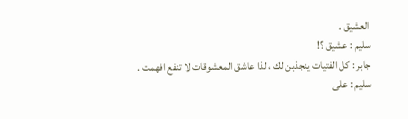العشيق .
سليم : عشيق ؟!
جابر : كل الفتيات ينجذبن لك ، لذا عاشق المعشوقات لا تنفع افهمت .
سليم : على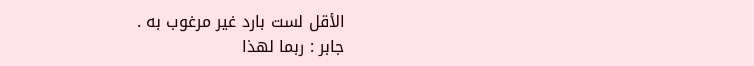الأقل لست بارد غير مرغوب به .
جابر : ربما لهذا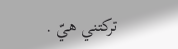تركتني هيّ .